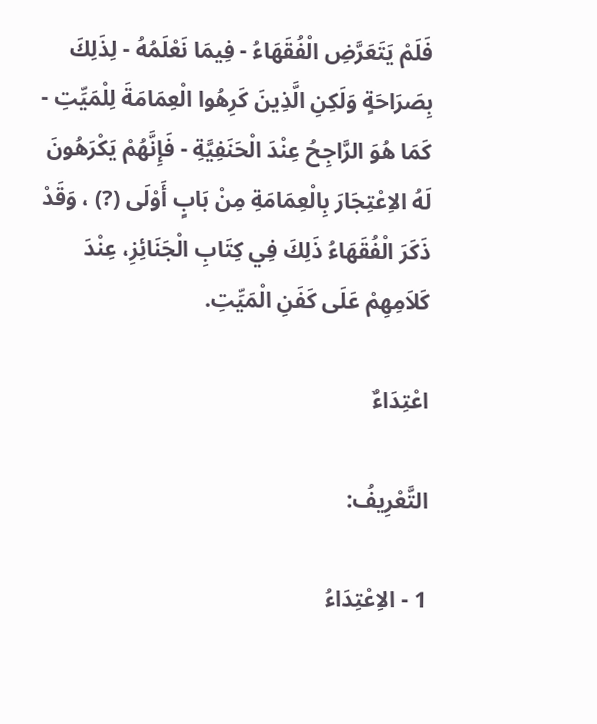فَلَمْ يَتَعَرَّضِ الْفُقَهَاءُ - فِيمَا نَعْلَمُهُ - لِذَلِكَ بِصَرَاحَةٍ وَلَكِنِ الَّذِينَ كَرِهُوا الْعِمَامَةَ لِلْمَيِّتِ - كَمَا هُوَ الرَّاجِحُ عِنْدَ الْحَنَفِيَّةِ - فَإِنَّهُمْ يَكْرَهُونَ لَهُ الاِعْتِجَارَ بِالْعِمَامَةِ مِنْ بَابٍ أَوْلَى (?) ، وَقَدْ ذَكَرَ الْفُقَهَاءُ ذَلِكَ فِي كِتَابِ الْجَنَائِزِ، عِنْدَ كَلاَمِهِمْ عَلَى كَفَنِ الْمَيِّتِ.

اعْتِدَاءٌ

التَّعْرِيفُ:

1 - الاِعْتِدَاءُ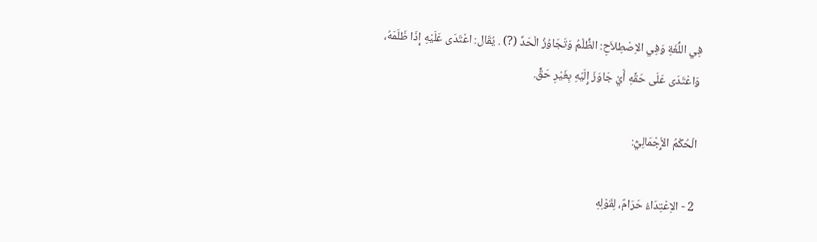فِي اللُّغَةِ وَفِي الاِصْطِلاَحِ: الظُّلْمُ وَتَجَاوُزُ الْحَدِّ (?) . يُقَال: اعْتَدَى عَلَيْهِ إِذَا ظَلَمَهُ، وَاعْتَدَى عَلَى حَقِّهِ أَيْ جَاوَزَ إِلَيْهِ بِغَيْرِ حَقٍّ.

الْحُكْمُ الإِْجْمَالِيُّ:

2 - الاِعْتِدَاءُ حَرَامٌ، لِقَوْلِهِ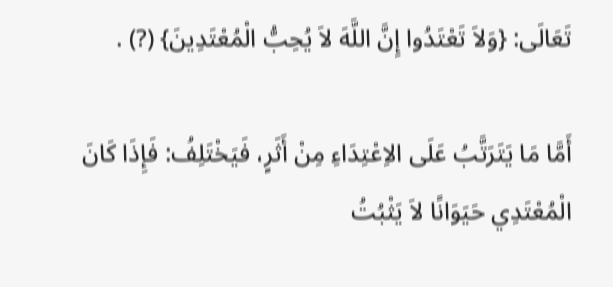تَعَالَى: {وَلاَ تَعْتَدُوا إِنَّ اللَّهَ لاَ يُحِبُّ الْمُعْتَدِينَ} (?) .

أَمَّا مَا يَتَرَتَّبُ عَلَى الاِعْتِدَاءِ مِنْ أَثَرٍ، فَيَخْتَلِفُ: فَإِذَا كَانَ الْمُعْتَدِي حَيَوَانًا لاَ يَثْبُتُ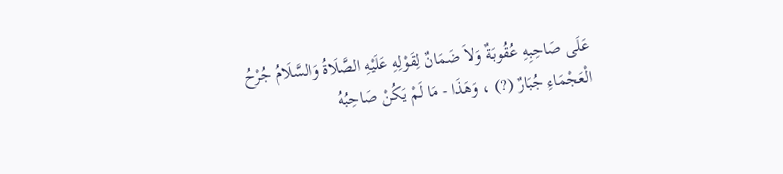عَلَى صَاحِبِهِ عُقُوبَةٌ وَلاَ ضَمَانٌ لِقَوْلِهِ عَلَيْهِ الصَّلَاةُ وَالسَّلَامُ جُرْحُ الْعَجْمَاءِ جُبَارٌ (?) ، وَهَذَا - مَا لَمْ يَكُنْ صَاحِبُهُ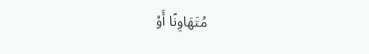مُتَهَاوِنًا أَوْ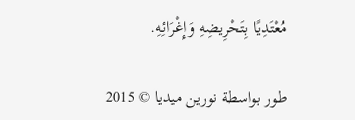مُعْتَدِيًا بِتَحْرِيضِهِ وَإِغْرَائِهِ.

طور بواسطة نورين ميديا © 2015